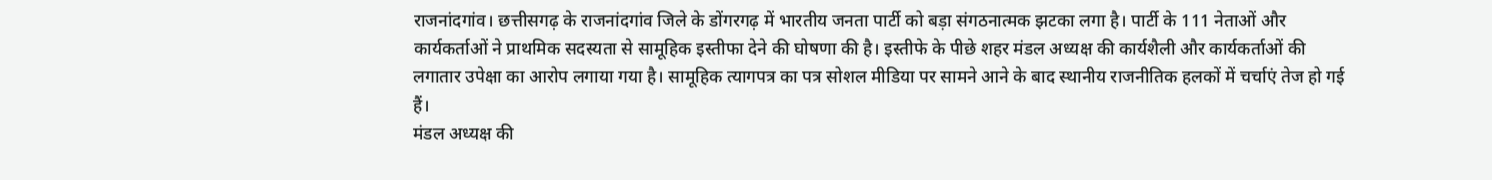राजनांदगांव। छत्तीसगढ़ के राजनांदगांव जिले के डोंगरगढ़ में भारतीय जनता पार्टी को बड़ा संगठनात्मक झटका लगा है। पार्टी के 111 नेताओं और कार्यकर्ताओं ने प्राथमिक सदस्यता से सामूहिक इस्तीफा देने की घोषणा की है। इस्तीफे के पीछे शहर मंडल अध्यक्ष की कार्यशैली और कार्यकर्ताओं की लगातार उपेक्षा का आरोप लगाया गया है। सामूहिक त्यागपत्र का पत्र सोशल मीडिया पर सामने आने के बाद स्थानीय राजनीतिक हलकों में चर्चाएं तेज हो गई हैं।
मंडल अध्यक्ष की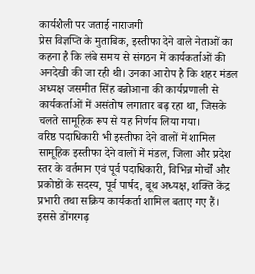कार्यशैली पर जताई नाराजगी
प्रेस विज्ञप्ति के मुताबिक, इस्तीफा देने वाले नेताओं का कहना है कि लंबे समय से संगठन में कार्यकर्ताओं की अनदेखी की जा रही थी। उनका आरोप है कि शहर मंडल अध्यक्ष जसमीत सिंह बन्नोआना की कार्यप्रणाली से कार्यकर्ताओं में असंतोष लगातार बढ़ रहा था, जिसके चलते सामूहिक रूप से यह निर्णय लिया गया।
वरिष्ठ पदाधिकारी भी इस्तीफा देने वालों में शामिल
सामूहिक इस्तीफा देने वालों में मंडल, जिला और प्रदेश स्तर के वर्तमान एवं पूर्व पदाधिकारी, विभिन्न मोर्चों और प्रकोष्ठों के सदस्य, पूर्व पार्षद, बूथ अध्यक्ष, शक्ति केंद्र प्रभारी तथा सक्रिय कार्यकर्ता शामिल बताए गए हैं। इससे डोंगरगढ़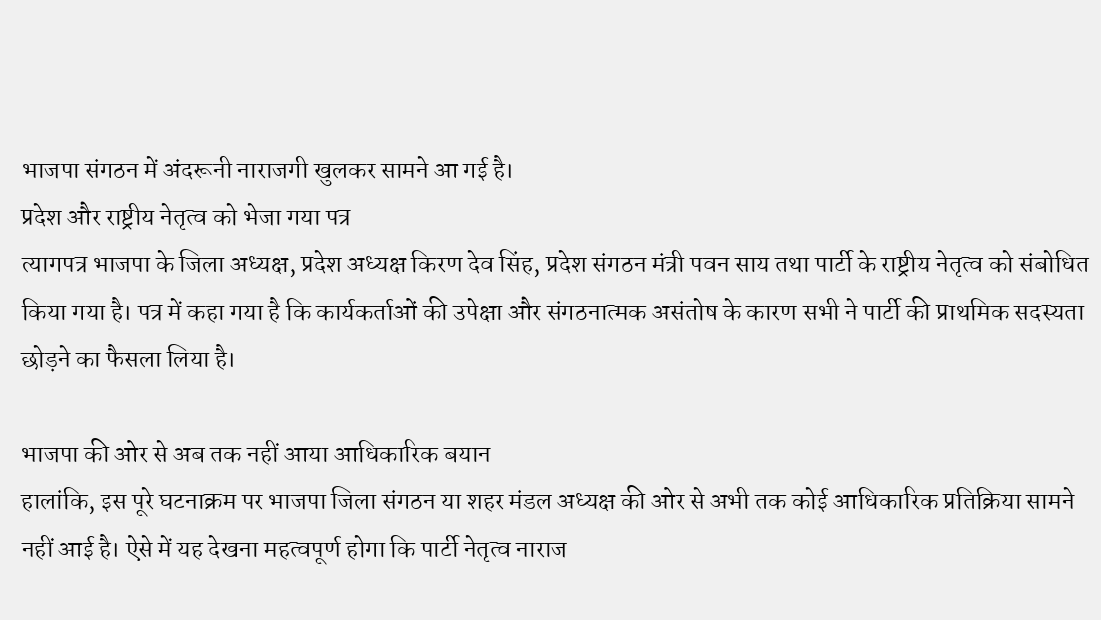भाजपा संगठन में अंदरूनी नाराजगी खुलकर सामने आ गई है।
प्रदेश और राष्ट्रीय नेतृत्व को भेजा गया पत्र
त्यागपत्र भाजपा के जिला अध्यक्ष, प्रदेश अध्यक्ष किरण देव सिंह, प्रदेश संगठन मंत्री पवन साय तथा पार्टी के राष्ट्रीय नेतृत्व को संबोधित किया गया है। पत्र में कहा गया है कि कार्यकर्ताओं की उपेक्षा और संगठनात्मक असंतोष के कारण सभी ने पार्टी की प्राथमिक सदस्यता छोड़ने का फैसला लिया है।

भाजपा की ओर से अब तक नहीं आया आधिकारिक बयान
हालांकि, इस पूरे घटनाक्रम पर भाजपा जिला संगठन या शहर मंडल अध्यक्ष की ओर से अभी तक कोई आधिकारिक प्रतिक्रिया सामने नहीं आई है। ऐसे में यह देखना महत्वपूर्ण होगा कि पार्टी नेतृत्व नाराज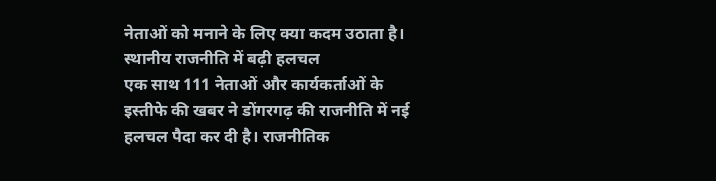नेताओं को मनाने के लिए क्या कदम उठाता है।
स्थानीय राजनीति में बढ़ी हलचल
एक साथ 111 नेताओं और कार्यकर्ताओं के इस्तीफे की खबर ने डोंगरगढ़ की राजनीति में नई हलचल पैदा कर दी है। राजनीतिक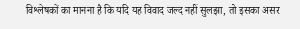विश्लेषकों का मानना है कि यदि यह विवाद जल्द नहीं सुलझा, तो इसका असर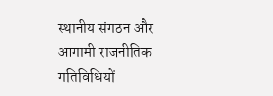स्थानीय संगठन और आगामी राजनीतिक गतिविधियों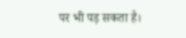पर भी पड़ सकता है।